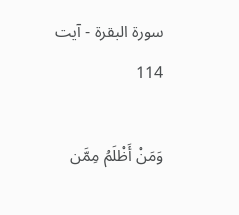سورة البقرة - آیت 114

وَمَنْ أَظْلَمُ مِمَّن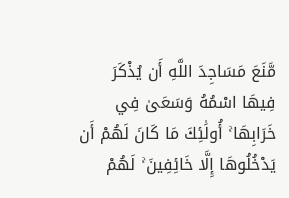مَّنَعَ مَسَاجِدَ اللَّهِ أَن يُذْكَرَ فِيهَا اسْمُهُ وَسَعَىٰ فِي خَرَابِهَا ۚ أُولَٰئِكَ مَا كَانَ لَهُمْ أَن يَدْخُلُوهَا إِلَّا خَائِفِينَ ۚ لَهُمْ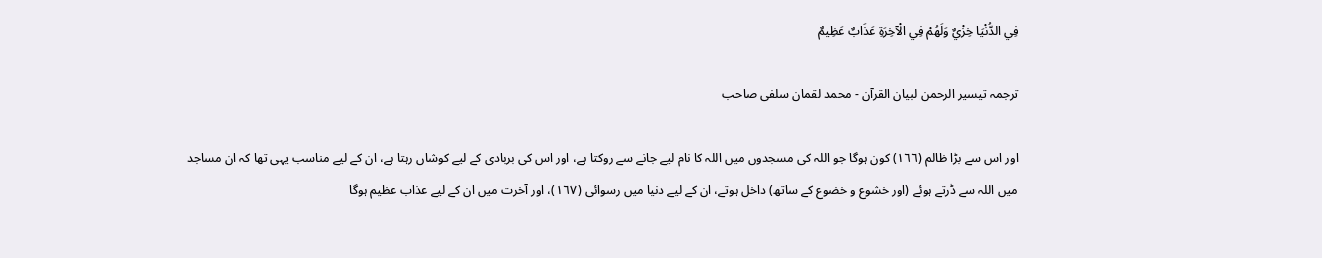فِي الدُّنْيَا خِزْيٌ وَلَهُمْ فِي الْآخِرَةِ عَذَابٌ عَظِيمٌ

ترجمہ تیسیر الرحمن لبیان القرآن - محمد لقمان سلفی صاحب

اور اس سے بڑا ظالم (١٦٦) کون ہوگا جو اللہ کی مسجدوں میں اللہ کا نام لیے جانے سے روکتا ہے، اور اس کی بربادی کے لیے کوشاں رہتا ہے، ان کے لیے مناسب یہی تھا کہ ان مساجد میں اللہ سے ڈرتے ہوئے (اور خشوع و خضوع کے ساتھ) داخل ہوتے، ان کے لیے دنیا میں رسوائی (١٦٧)، اور آخرت میں ان کے لیے عذاب عظیم ہوگا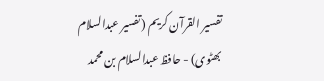تفسیر القرآن کریم (تفسیر عبدالسلام بھٹوی) - حافظ عبدالسلام بن محمد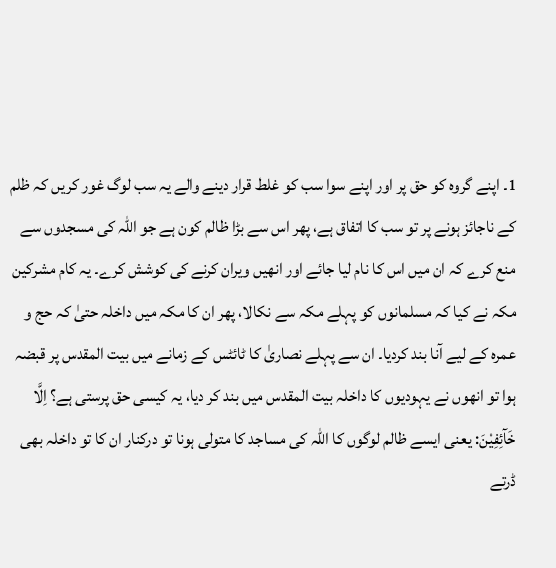1۔ اپنے گروہ کو حق پر اور اپنے سوا سب کو غلط قرار دینے والے یہ سب لوگ غور کریں کہ ظلم کے ناجائز ہونے پر تو سب کا اتفاق ہے، پھر اس سے بڑا ظالم کون ہے جو اللہ کی مسجدوں سے منع کرے کہ ان میں اس کا نام لیا جائے اور انھیں ویران کرنے کی کوشش کرے۔ یہ کام مشرکین مکہ نے کیا کہ مسلمانوں کو پہلے مکہ سے نکالا، پھر ان کا مکہ میں داخلہ حتیٰ کہ حج و عمرہ کے لیے آنا بند کردیا۔ ان سے پہلے نصاریٰ کا ٹائٹس کے زمانے میں بیت المقدس پر قبضہ ہوا تو انھوں نے یہودیوں کا داخلہ بیت المقدس میں بند کر دیا، یہ کیسی حق پرستی ہے؟ اِلَّا خَآئِفِيْنَ: یعنی ایسے ظالم لوگوں کا اللہ کی مساجد کا متولی ہونا تو درکنار ان کا تو داخلہ بھی ڈرتے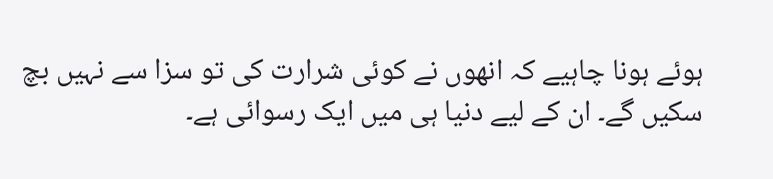ہوئے ہونا چاہیے کہ انھوں نے کوئی شرارت کی تو سزا سے نہیں بچ سکیں گے۔ ان کے لیے دنیا ہی میں ایک رسوائی ہے۔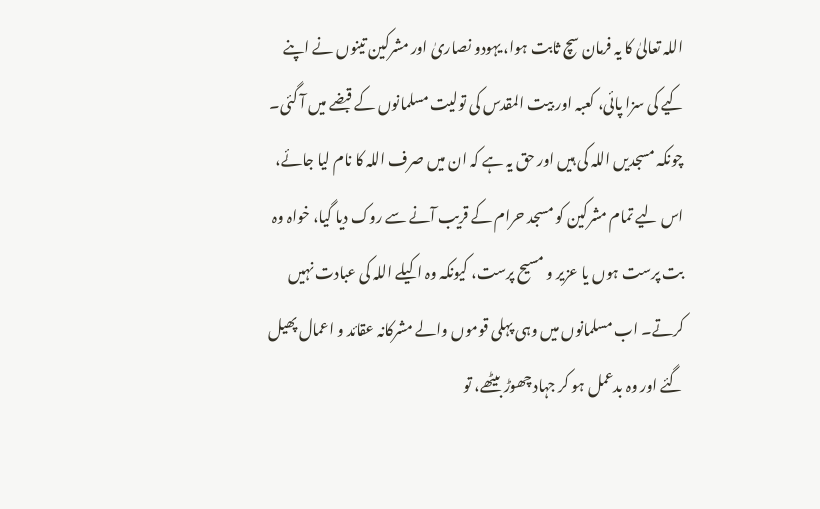اللہ تعالیٰ کا یہ فرمان سچ ثابت ہوا، یہودو نصاریٰ اور مشرکین تینوں نے اپنے کیے کی سزا پائی، کعبہ اور بیت المقدس کی تولیت مسلمانوں کے قبضے میں آ گئی۔ چونکہ مسجدیں اللہ کی ہیں اور حق یہ ہے کہ ان میں صرف اللہ کا نام لیا جائے، اس لیے تمام مشرکین کو مسجد حرام کے قریب آنے سے روک دیا گیا، خواہ وہ بت پرست ہوں یا عزیر و مسیح پرست، کیونکہ وہ اکیلے اللہ کی عبادت نہیں کرتے۔ اب مسلمانوں میں وہی پہلی قوموں والے مشرکانہ عقائد و اعمال پھیل گئے اور وہ بدعمل ہو کر جہاد چھوڑ بیٹھے، تو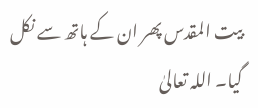بیت المقدس پھر ان کے ہاتھ سے نکل گیا۔ اللہ تعالیٰ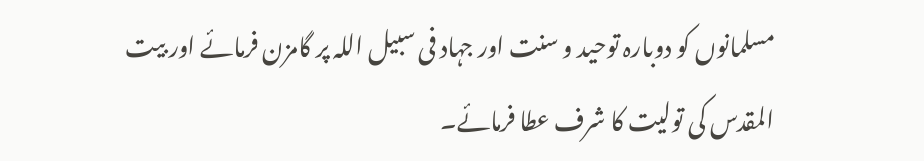مسلمانوں کو دوبارہ توحید و سنت اور جہاد فی سبیل اللہ پر گامزن فرمائے اور بیت المقدس کی تولیت کا شرف عطا فرمائے۔